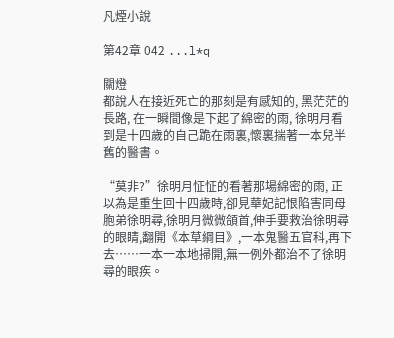凡煙小說

第42章 042 ...l*q

關燈
都說人在接近死亡的那刻是有感知的, 黑茫茫的長路, 在一瞬間像是下起了綿密的雨, 徐明月看到是十四歲的自己跪在雨裏,懷裏揣著一本兒半舊的醫書。

“莫非?”徐明月怔怔的看著那場綿密的雨, 正以為是重生回十四歲時,卻見華妃記恨陷害同母胞弟徐明尋,徐明月微微頜首,伸手要救治徐明尋的眼睛,翻開《本草綱目》,一本鬼醫五官科,再下去……一本一本地掃開,無一例外都治不了徐明尋的眼疾。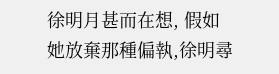徐明月甚而在想, 假如她放棄那種偏執,徐明尋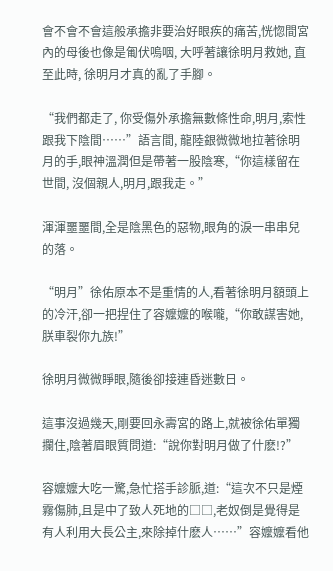會不會不會這般承擔非要治好眼疾的痛苦,恍惚間宮內的母後也像是匍伏嗚咽, 大呼著讓徐明月救她, 直至此時, 徐明月才真的亂了手腳。

“我們都走了, 你受傷外承擔無數條性命,明月,索性跟我下陰間……”語言間, 龍陸銀微微地拉著徐明月的手,眼神溫潤但是帶著一股陰寒,“你這樣留在世間, 沒個親人,明月,跟我走。”

渾渾噩噩間,全是陰黑色的惡物,眼角的淚一串串兒的落。

“明月”徐佑原本不是重情的人,看著徐明月額頭上的冷汗,卻一把捏住了容嬤嬤的喉嚨,“你敢謀害她,朕車裂你九族!”

徐明月微微睜眼,隨後卻接連昏迷數日。

這事沒過幾天,剛要回永壽宮的路上,就被徐佑單獨攔住,陰著眉眼質問道:“說你對明月做了什麽!?”

容嬤嬤大吃一驚,急忙搭手診脈,道:“這次不只是煙霧傷肺,且是中了致人死地的□□,老奴倒是覺得是有人利用大長公主,來除掉什麽人……”容嬤嬤看他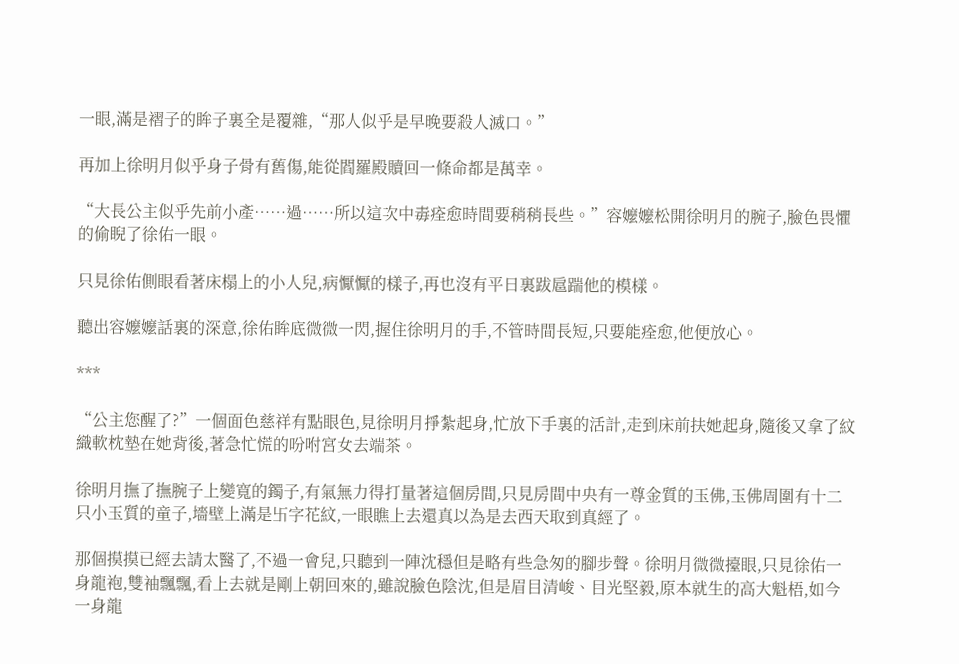一眼,滿是褶子的眸子裏全是覆雜,“那人似乎是早晚要殺人滅口。”

再加上徐明月似乎身子骨有舊傷,能從閻羅殿贖回一條命都是萬幸。

“大長公主似乎先前小產……過……所以這次中毒痊愈時間要稍稍長些。”容嬤嬤松開徐明月的腕子,臉色畏懼的偷睨了徐佑一眼。

只見徐佑側眼看著床榻上的小人兒,病懨懨的樣子,再也沒有平日裏跋扈踹他的模樣。

聽出容嬤嬤話裏的深意,徐佑眸底微微一閃,握住徐明月的手,不管時間長短,只要能痊愈,他便放心。

***

“公主您醒了?”一個面色慈祥有點眼色,見徐明月掙紮起身,忙放下手裏的活計,走到床前扶她起身,隨後又拿了紋織軟枕墊在她背後,著急忙慌的吩咐宮女去端茶。

徐明月撫了撫腕子上變寬的鐲子,有氣無力得打量著這個房間,只見房間中央有一尊金質的玉佛,玉佛周圍有十二只小玉質的童子,墻壁上滿是卐字花紋,一眼瞧上去還真以為是去西天取到真經了。

那個摸摸已經去請太醫了,不過一會兒,只聽到一陣沈穩但是略有些急匆的腳步聲。徐明月微微擡眼,只見徐佑一身龍袍,雙袖飄飄,看上去就是剛上朝回來的,雖說臉色陰沈,但是眉目清峻、目光堅毅,原本就生的高大魁梧,如今一身龍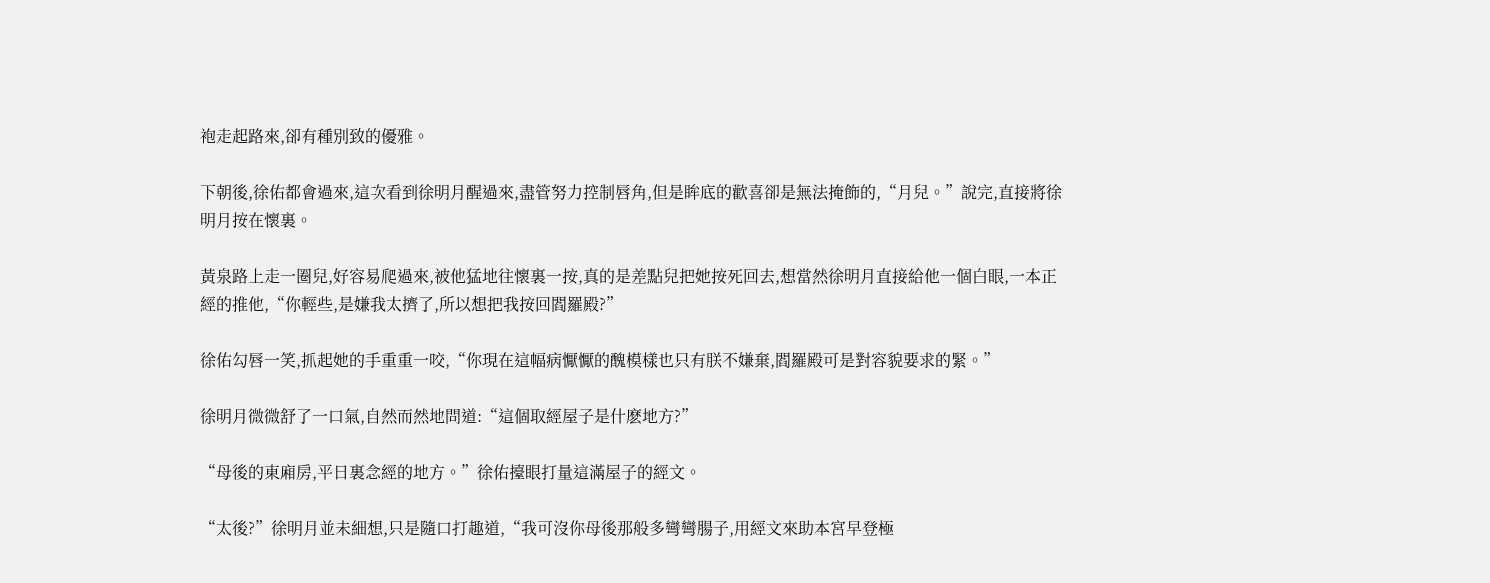袍走起路來,卻有種別致的優雅。

下朝後,徐佑都會過來,這次看到徐明月醒過來,盡管努力控制唇角,但是眸底的歡喜卻是無法掩飾的,“月兒。”說完,直接將徐明月按在懷裏。

黃泉路上走一圈兒,好容易爬過來,被他猛地往懷裏一按,真的是差點兒把她按死回去,想當然徐明月直接給他一個白眼,一本正經的推他,“你輕些,是嫌我太擠了,所以想把我按回閻羅殿?”

徐佑勾唇一笑,抓起她的手重重一咬,“你現在這幅病懨懨的醜模樣也只有朕不嫌棄,閻羅殿可是對容貌要求的緊。”

徐明月微微舒了一口氣,自然而然地問道:“這個取經屋子是什麽地方?”

“母後的東廂房,平日裏念經的地方。”徐佑擡眼打量這滿屋子的經文。

“太後?”徐明月並未細想,只是隨口打趣道,“我可沒你母後那般多彎彎腸子,用經文來助本宮早登極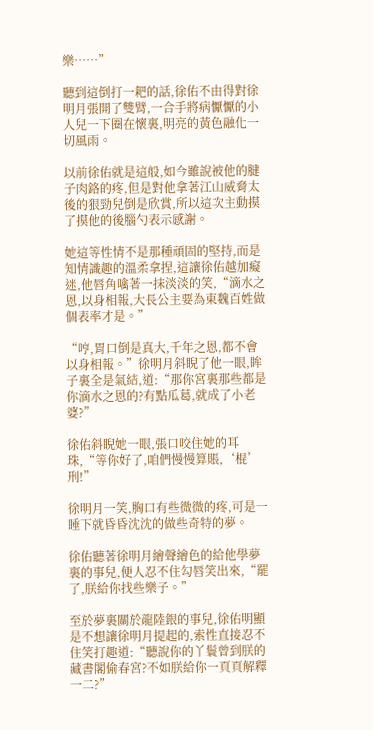樂……”

聽到這倒打一耙的話,徐佑不由得對徐明月張開了雙臂,一合手將病懨懨的小人兒一下圈在懷裏,明亮的黃色融化一切風雨。

以前徐佑就是這般,如今雖說被他的腱子肉鉻的疼,但是對他拿著江山威脅太後的狠勁兒倒是欣賞,所以這次主動摸了摸他的後腦勺表示感謝。

她這等性情不是那種頑固的堅持,而是知情識趣的溫柔拿捏,這讓徐佑越加癡迷,他唇角噙著一抹淡淡的笑,“滴水之恩,以身相報,大長公主要為東魏百姓做個表率才是。”

“哼,胃口倒是真大,千年之恩,都不會以身相報。”徐明月斜睨了他一眼,眸子裏全是氣結,道:“那你宮裏那些都是你滴水之恩的?有點瓜葛,就成了小老婆?”

徐佑斜睨她一眼,張口咬住她的耳珠,“等你好了,咱們慢慢算賬,‘棍’刑!”

徐明月一笑,胸口有些微微的疼,可是一睡下就昏昏沈沈的做些奇特的夢。

徐佑聽著徐明月繪聲繪色的給他學夢裏的事兒,便人忍不住勾唇笑出來,“罷了,朕給你找些樂子。”

至於夢裏關於龍陸銀的事兒,徐佑明顯是不想讓徐明月提起的,索性直接忍不住笑打趣道:“聽說你的丫鬟曾到朕的藏書閣偷春宮?不如朕給你一頁頁解釋一二?”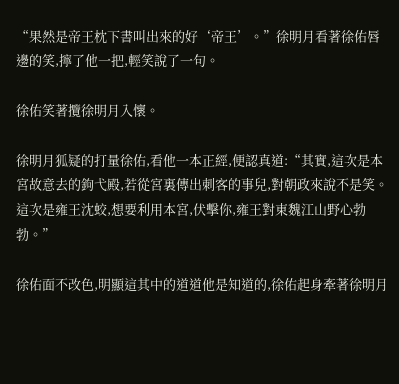“果然是帝王枕下書叫出來的好‘帝王’。”徐明月看著徐佑唇邊的笑,擰了他一把,輕笑說了一句。

徐佑笑著攬徐明月入懷。

徐明月狐疑的打量徐佑,看他一本正經,便認真道:“其實,這次是本宮故意去的鉤弋殿,若從宮裏傳出刺客的事兒,對朝政來說不是笑。這次是雍王沈蛟,想要利用本宮,伏擊你,雍王對東魏江山野心勃勃。”

徐佑面不改色,明顯這其中的道道他是知道的,徐佑起身牽著徐明月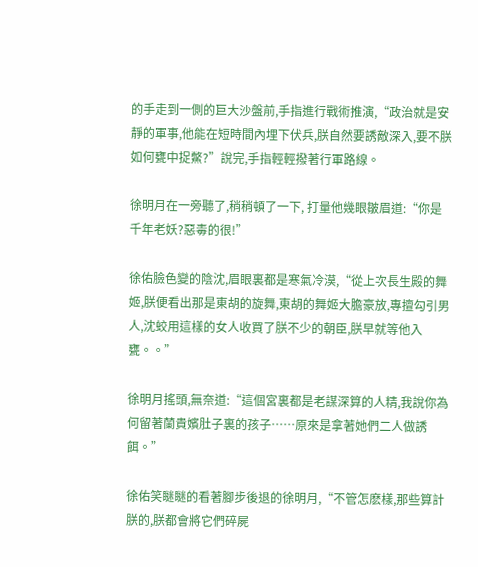的手走到一側的巨大沙盤前,手指進行戰術推演,“政治就是安靜的軍事,他能在短時間內埋下伏兵,朕自然要誘敵深入,要不朕如何甕中捉鱉?”說完,手指輕輕撥著行軍路線。

徐明月在一旁聽了,稍稍頓了一下, 打量他幾眼皺眉道:“你是千年老妖?惡毒的很!”

徐佑臉色變的陰沈,眉眼裏都是寒氣冷漠,“從上次長生殿的舞姬,朕便看出那是東胡的旋舞,東胡的舞姬大膽豪放,專擅勾引男人,沈蛟用這樣的女人收買了朕不少的朝臣,朕早就等他入甕。。”

徐明月搖頭,無奈道:“這個宮裏都是老謀深算的人精,我說你為何留著蘭貴嬪肚子裏的孩子……原來是拿著她們二人做誘餌。”

徐佑笑瞇瞇的看著腳步後退的徐明月,“不管怎麽樣,那些算計朕的,朕都會將它們碎屍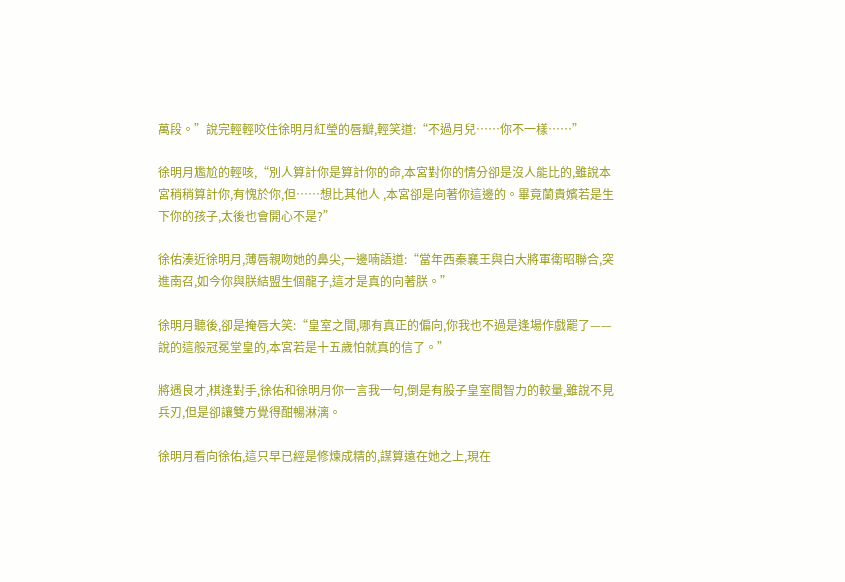萬段。”說完輕輕咬住徐明月紅瑩的唇瓣,輕笑道:“不過月兒……你不一樣……”

徐明月尷尬的輕咳,“別人算計你是算計你的命,本宮對你的情分卻是沒人能比的,雖說本宮稍稍算計你,有愧於你,但……想比其他人 ,本宮卻是向著你這邊的。畢竟蘭貴嬪若是生下你的孩子,太後也會開心不是?”

徐佑湊近徐明月,薄唇親吻她的鼻尖,一邊喃語道:“當年西秦襄王與白大將軍衛昭聯合,突進南召,如今你與朕結盟生個龍子,這才是真的向著朕。”

徐明月聽後,卻是掩唇大笑:“皇室之間,哪有真正的偏向,你我也不過是逢場作戲罷了——說的這般冠冕堂皇的,本宮若是十五歲怕就真的信了。”

將遇良才,棋逢對手,徐佑和徐明月你一言我一句,倒是有股子皇室間智力的較量,雖說不見兵刃,但是卻讓雙方覺得酣暢淋漓。

徐明月看向徐佑,這只早已經是修煉成精的,謀算遠在她之上,現在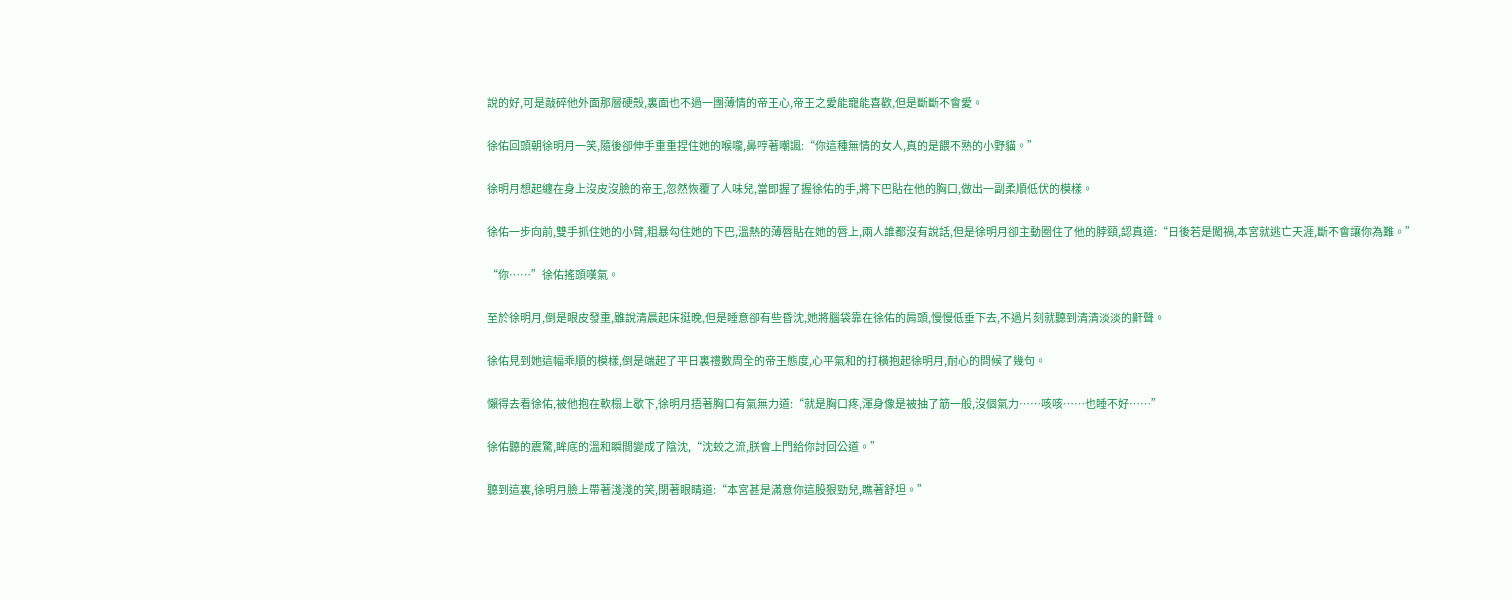說的好,可是敲碎他外面那層硬殼,裏面也不過一團薄情的帝王心,帝王之愛能寵能喜歡,但是斷斷不會愛。

徐佑回頭朝徐明月一笑,隨後卻伸手重重捏住她的喉嚨,鼻哼著嘲諷:“你這種無情的女人,真的是餵不熟的小野貓。”

徐明月想起纏在身上沒皮沒臉的帝王,忽然恢覆了人味兒,當即握了握徐佑的手,將下巴貼在他的胸口,做出一副柔順低伏的模樣。

徐佑一步向前,雙手抓住她的小臂,粗暴勾住她的下巴,溫熱的薄唇貼在她的唇上,兩人誰都沒有說話,但是徐明月卻主動圈住了他的脖頸,認真道:“日後若是闖禍,本宮就逃亡天涯,斷不會讓你為難。”

“你……”徐佑搖頭嘆氣。

至於徐明月,倒是眼皮發重,雖說清晨起床挺晚,但是睡意卻有些昏沈,她將腦袋靠在徐佑的肩頭,慢慢低垂下去,不過片刻就聽到清清淡淡的鼾聲。

徐佑見到她這幅乖順的模樣,倒是端起了平日裏禮數周全的帝王態度,心平氣和的打橫抱起徐明月,耐心的問候了幾句。

懶得去看徐佑,被他抱在軟榻上歇下,徐明月捂著胸口有氣無力道:“就是胸口疼,渾身像是被抽了筋一般,沒個氣力……咳咳……也睡不好……”

徐佑聽的震驚,眸底的溫和瞬間變成了陰沈,“沈蛟之流,朕會上門給你討回公道。”

聽到這裏,徐明月臉上帶著淺淺的笑,閉著眼睛道:“本宮甚是滿意你這股狠勁兒,瞧著舒坦。”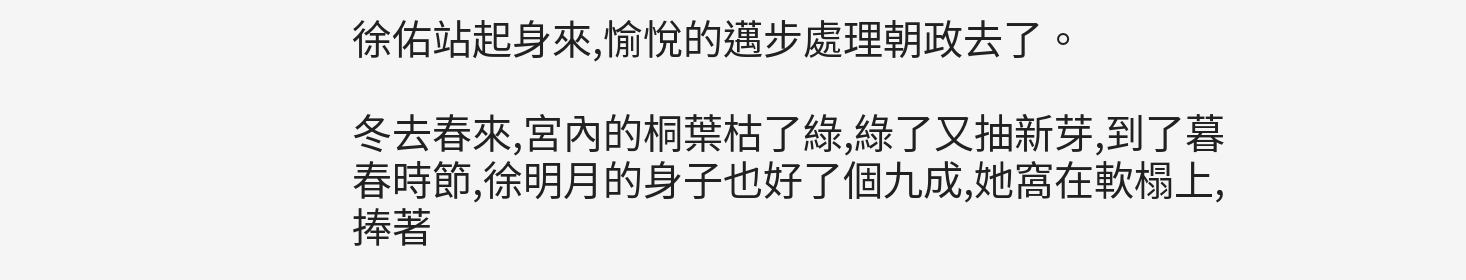徐佑站起身來,愉悅的邁步處理朝政去了。

冬去春來,宮內的桐葉枯了綠,綠了又抽新芽,到了暮春時節,徐明月的身子也好了個九成,她窩在軟榻上,捧著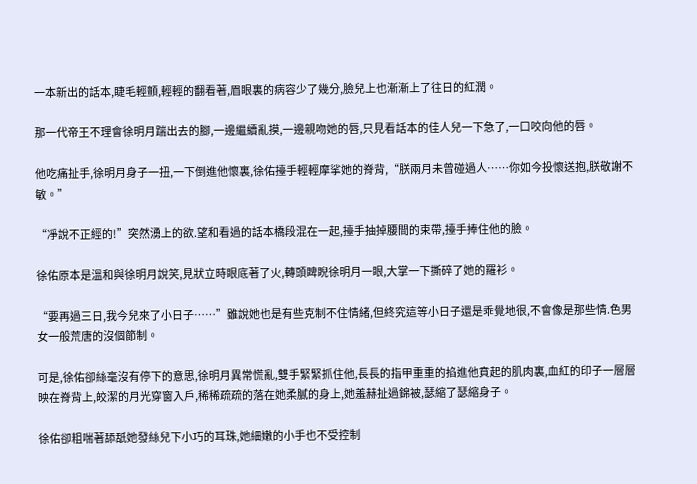一本新出的話本,睫毛輕顫,輕輕的翻看著,眉眼裏的病容少了幾分,臉兒上也漸漸上了往日的紅潤。

那一代帝王不理會徐明月踹出去的腳,一邊繼續亂摸,一邊親吻她的唇,只見看話本的佳人兒一下急了,一口咬向他的唇。

他吃痛扯手,徐明月身子一扭,一下倒進他懷裏,徐佑擡手輕輕摩挲她的脊背,“朕兩月未曾碰過人……你如今投懷送抱,朕敬謝不敏。”

“凈說不正經的!”突然湧上的欲.望和看過的話本橋段混在一起,擡手抽掉腰間的束帶,擡手捧住他的臉。

徐佑原本是溫和與徐明月說笑,見狀立時眼底著了火,轉頭睥睨徐明月一眼,大掌一下撕碎了她的羅衫。

“要再過三日,我今兒來了小日子……”雖說她也是有些克制不住情緒,但終究這等小日子還是乖覺地很,不會像是那些情.色男女一般荒唐的沒個節制。

可是,徐佑卻絲毫沒有停下的意思,徐明月異常慌亂,雙手緊緊抓住他,長長的指甲重重的掐進他賁起的肌肉裏,血紅的印子一層層映在脊背上,皎潔的月光穿窗入戶,稀稀疏疏的落在她柔膩的身上,她羞赫扯過錦被,瑟縮了瑟縮身子。

徐佑卻粗喘著舔舐她發絲兒下小巧的耳珠,她細嫩的小手也不受控制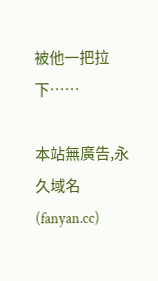被他一把拉下……

本站無廣告,永久域名(fanyan.cc)